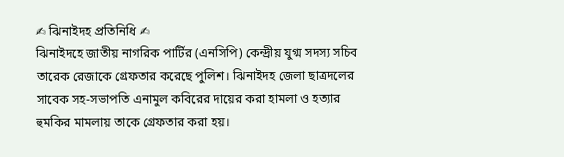✍ ঝিনাইদহ প্রতিনিধি ✍
ঝিনাইদহে জাতীয় নাগরিক পার্টির (এনসিপি) কেন্দ্রীয় যুগ্ম সদস্য সচিব তারেক রেজাকে গ্রেফতার করেছে পুলিশ। ঝিনাইদহ জেলা ছাত্রদলের সাবেক সহ-সভাপতি এনামুল কবিরের দায়ের করা হামলা ও হত্যার হুমকির মামলায় তাকে গ্রেফতার করা হয়।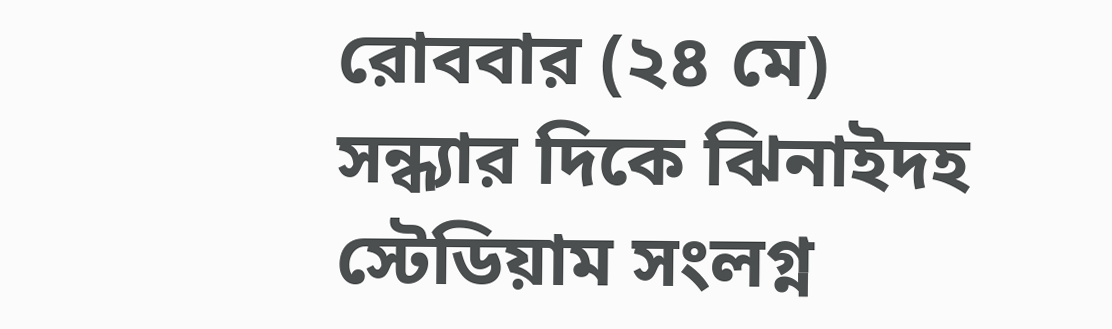রোববার (২৪ মে) সন্ধ্যার দিকে ঝিনাইদহ স্টেডিয়াম সংলগ্ন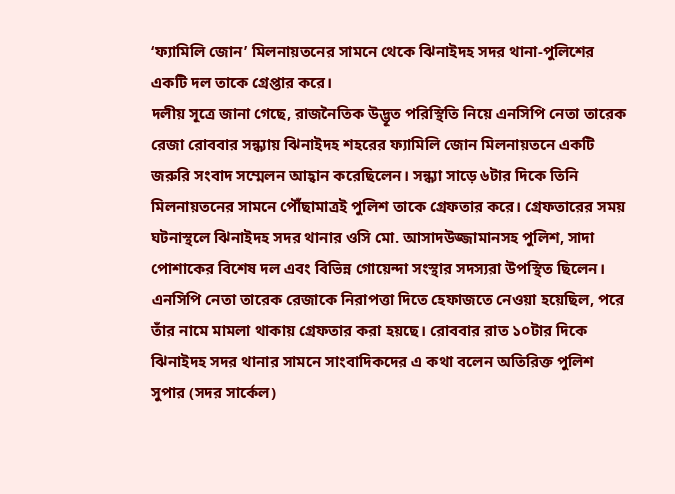‘ফ্যামিলি জোন’ মিলনায়তনের সামনে থেকে ঝিনাইদহ সদর থানা-পুলিশের একটি দল তাকে গ্রেপ্তার করে।
দলীয় সূত্রে জানা গেছে, রাজনৈতিক উদ্ভূত পরিস্থিতি নিয়ে এনসিপি নেতা তারেক রেজা রোববার সন্ধ্যায় ঝিনাইদহ শহরের ফ্যামিলি জোন মিলনায়তনে একটি জরুরি সংবাদ সম্মেলন আহ্বান করেছিলেন। সন্ধ্যা সাড়ে ৬টার দিকে তিনি মিলনায়তনের সামনে পৌঁছামাত্রই পুলিশ তাকে গ্রেফতার করে। গ্রেফতারের সময় ঘটনাস্থলে ঝিনাইদহ সদর থানার ওসি মো. আসাদউজ্জামানসহ পুলিশ, সাদা পোশাকের বিশেষ দল এবং বিভিন্ন গোয়েন্দা সংস্থার সদস্যরা উপস্থিত ছিলেন।
এনসিপি নেতা তারেক রেজাকে নিরাপত্তা দিতে হেফাজতে নেওয়া হয়েছিল, পরে তাঁর নামে মামলা থাকায় গ্রেফতার করা হয়ছে। রোববার রাত ১০টার দিকে ঝিনাইদহ সদর থানার সামনে সাংবাদিকদের এ কথা বলেন অতিরিক্ত পুলিশ সুপার (সদর সার্কেল)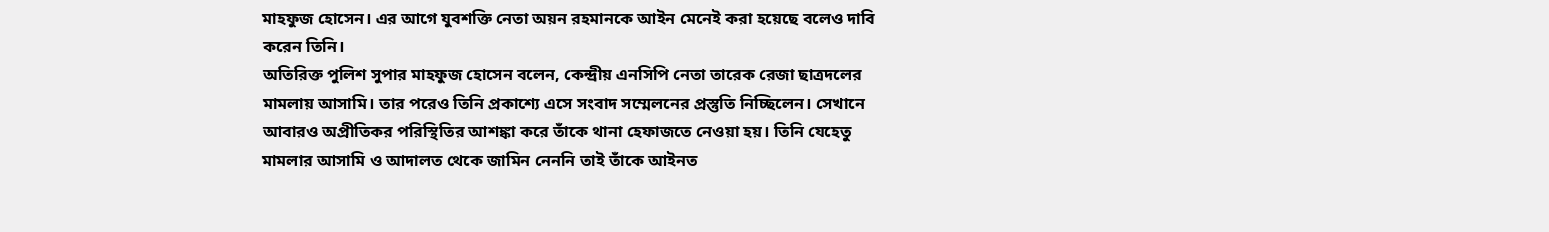মাহফুজ হোসেন। এর আগে যুবশক্তি নেতা অয়ন রহমানকে আইন মেনেই করা হয়েছে বলেও দাবি করেন তিনি।
অতিরিক্ত পুলিশ সুপার মাহফুজ হোসেন বলেন, কেন্দ্রীয় এনসিপি নেতা তারেক রেজা ছাত্রদলের মামলায় আসামি। তার পরেও তিনি প্রকাশ্যে এসে সংবাদ সম্মেলনের প্রস্তুতি নিচ্ছিলেন। সেখানে আবারও অপ্রীতিকর পরিস্থিতির আশঙ্কা করে তাঁকে থানা হেফাজতে নেওয়া হয়। তিনি যেহেতু মামলার আসামি ও আদালত থেকে জামিন নেননি তাই তাঁকে আইনত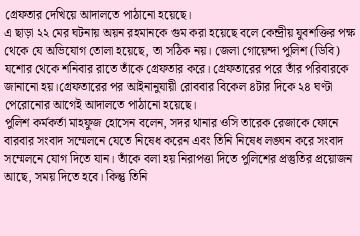গ্রেফতার দেখিয়ে আদালতে পাঠানো হয়েছে।
এ ছাড়া ২২ মের ঘটনায় অয়ন রহমানকে গুম করা হয়েছে বলে কেন্দ্রীয় যুবশক্তির পক্ষ থেকে যে অভিযোগ তোলা হয়েছে, তা সঠিক নয়। জেলা গোয়েন্দা পুলিশ (ডিবি) যশোর থেকে শনিবার রাতে তাঁকে গ্রেফতার করে। গ্রেফতারের পরে তাঁর পরিবারকে জানানো হয়।গ্রেফতারের পর আইনানুযায়ী রোববার বিকেল ৪টার দিকে ২৪ ঘণ্টা পেরোনোর আগেই আদালতে পাঠানো হয়েছে।
পুলিশ কর্মকর্তা মাহফুজ হোসেন বলেন, সদর থানার ওসি তারেক রেজাকে ফোনে বারবার সংবাদ সম্মেলনে যেতে নিষেধ করেন এবং তিনি নিষেধ লঙ্ঘন করে সংবাদ সম্মেলনে যোগ দিতে যান। তাঁকে বলা হয় নিরাপত্তা দিতে পুলিশের প্রস্তুতির প্রয়োজন আছে, সময় দিতে হবে। কিন্তু তিনি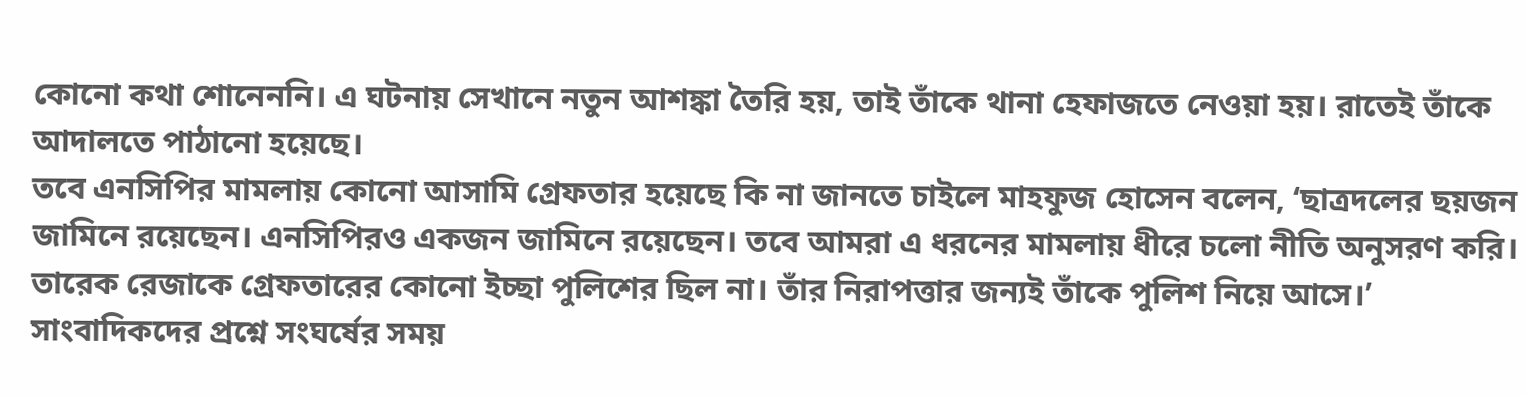কোনো কথা শোনেননি। এ ঘটনায় সেখানে নতুন আশঙ্কা তৈরি হয়, তাই তাঁকে থানা হেফাজতে নেওয়া হয়। রাতেই তাঁকে আদালতে পাঠানো হয়েছে।
তবে এনসিপির মামলায় কোনো আসামি গ্রেফতার হয়েছে কি না জানতে চাইলে মাহফুজ হোসেন বলেন, ‘ছাত্রদলের ছয়জন জামিনে রয়েছেন। এনসিপিরও একজন জামিনে রয়েছেন। তবে আমরা এ ধরনের মামলায় ধীরে চলো নীতি অনুসরণ করি। তারেক রেজাকে গ্রেফতারের কোনো ইচ্ছা পুলিশের ছিল না। তাঁর নিরাপত্তার জন্যই তাঁকে পুলিশ নিয়ে আসে।’
সাংবাদিকদের প্রশ্নে সংঘর্ষের সময়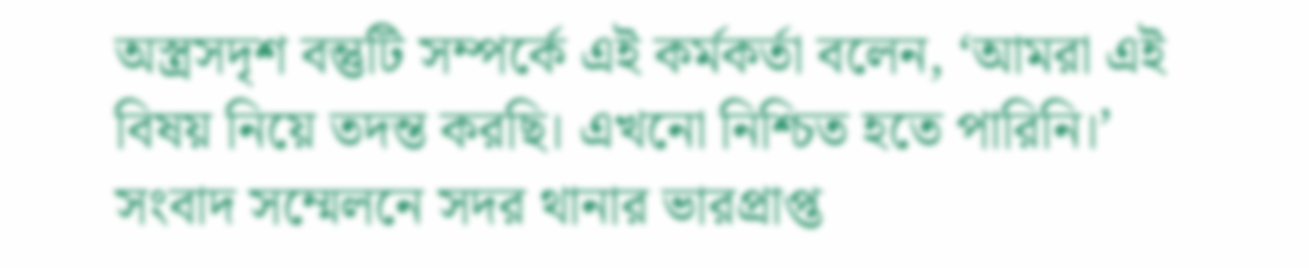অস্ত্রসদৃশ বন্তুটি সম্পর্কে এই কর্মকর্তা বলেন, ‘আমরা এই বিষয় নিয়ে তদন্ত করছি। এখনো নিশ্চিত হতে পারিনি।’
সংবাদ সম্মেলনে সদর থানার ভারপ্রাপ্ত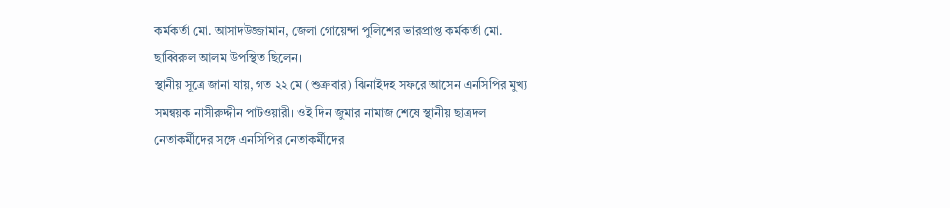কর্মকর্তা মো. আসাদউজ্জামান, জেলা গোয়েন্দা পুলিশের ভারপ্রাপ্ত কর্মকর্তা মো. ছাব্বিরুল আলম উপস্থিত ছিলেন।
স্থানীয় সূত্রে জানা যায়, গত ২২ মে (শুক্রবার) ঝিনাইদহ সফরে আসেন এনসিপির মুখ্য সমন্বয়ক নাসীরুদ্দীন পাটওয়ারী। ওই দিন জুমার নামাজ শেষে স্থানীয় ছাত্রদল নেতাকর্মীদের সঙ্গে এনসিপির নেতাকর্মীদের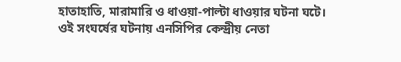হাতাহাতি, মারামারি ও ধাওয়া-পাল্টা ধাওয়ার ঘটনা ঘটে।
ওই সংঘর্ষের ঘটনায় এনসিপির কেন্দ্রীয় নেতা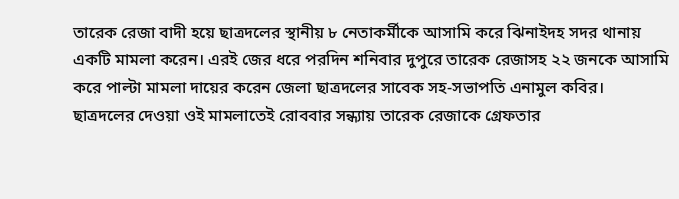তারেক রেজা বাদী হয়ে ছাত্রদলের স্থানীয় ৮ নেতাকর্মীকে আসামি করে ঝিনাইদহ সদর থানায় একটি মামলা করেন। এরই জের ধরে পরদিন শনিবার দুপুরে তারেক রেজাসহ ২২ জনকে আসামি করে পাল্টা মামলা দায়ের করেন জেলা ছাত্রদলের সাবেক সহ-সভাপতি এনামুল কবির। ছাত্রদলের দেওয়া ওই মামলাতেই রোববার সন্ধ্যায় তারেক রেজাকে গ্রেফতার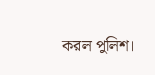করল পুলিশ।